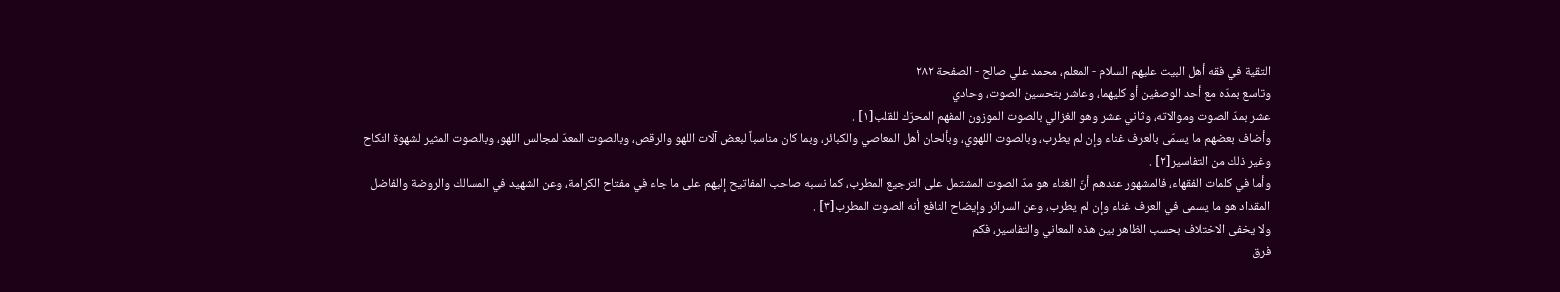التقية في فقه أهل البيت عليهم السلام - المعلم، محمد علي صالح - الصفحة ٢٨٢
وتاسع بمدّه مع أحد الوصفين أو كليهما، وعاشر بتحسين الصوت، وحادي
عشر بمدّ الصوت وموالاته، وثاني عشر وهو الغزالي بالصوت الموزون المفهم المحرّك للقلب[١] .
وأضاف بعضهم ما يسمّى بالعرف غناء وإن لم يطرب، وبالصوت اللهوي، وبألحان أهل المعاصي والكبائر، وبما كان مناسباً لبعض آلات اللهو والرقص، وبالصوت المعدّ لمجالس اللهو، وبالصوت المثير لشهوة النكاح وغير ذلك من التفاسير[٢] .
وأما في كلمات الفقهاء، فالمشهور عندهم أنّ الغناء هو مدّ الصوت المشتمل على الترجيع المطرب، كما نسبه صاحب المفاتيح إليهم على ما جاء في مفتاح الكرامة، وعن الشهيد في المسالك والروضة والفاضل المقداد هو ما يسمى في العرف غناء وإن لم يطرب، وعن السرائر وإيضاح النافع أنه الصوت المطرب[٣] .
ولا يخفى الاختلاف بحسب الظاهر بين هذه المعاني والتفاسير، فكم
فرق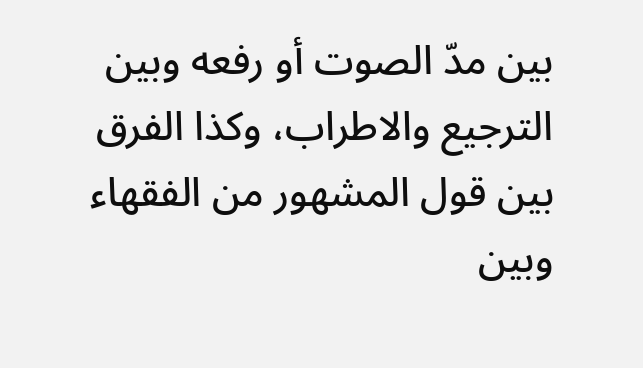بين مدّ الصوت أو رفعه وبين الترجيع والاطراب، وكذا الفرق بين قول المشهور من الفقهاء وبين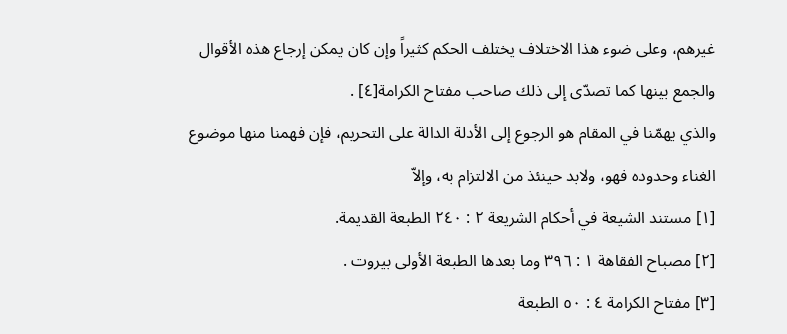غيرهم، وعلى ضوء هذا الاختلاف يختلف الحكم كثيراً وإن كان يمكن إرجاع هذه الأقوال والجمع بينها كما تصدّى إلى ذلك صاحب مفتاح الكرامة[٤] .
والذي يهمّنا في المقام هو الرجوع إلى الأدلة الدالة على التحريم، فإن فهمنا منها موضوع الغناء وحدوده فهو، ولابد حينئذ من الالتزام به، وإلاّ
[١] مستند الشيعة في أحكام الشريعة ٢ : ٢٤٠ الطبعة القديمة.
[٢] مصباح الفقاهة ١ : ٣٩٦ وما بعدها الطبعة الأولى بيروت .
[٣] مفتاح الكرامة ٤ : ٥٠ الطبعة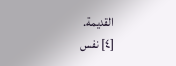القديمة.
[٤] نفس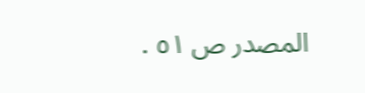المصدر ص ٥١ .